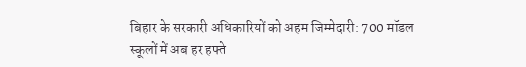बिहार के सरकारी अधिकारियों को अहम जिम्मेदारी: 700 मॉडल स्कूलों में अब हर हफ्ते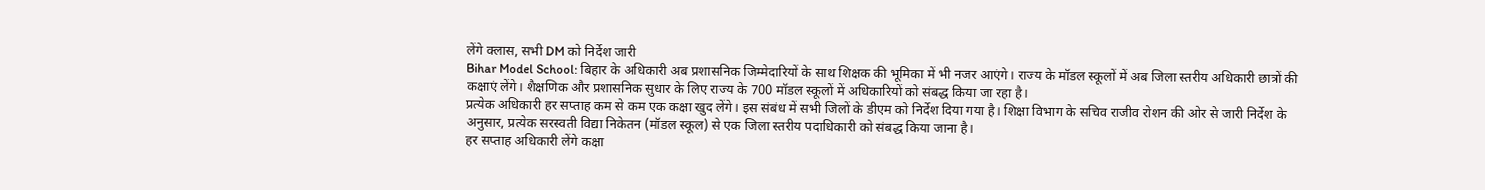लेंगे क्लास, सभी DM को निर्देश जारी
Bihar Model School: बिहार के अधिकारी अब प्रशासनिक जिम्मेदारियों के साथ शिक्षक की भूमिका में भी नजर आएंगे। राज्य के मॉडल स्कूलों में अब जिला स्तरीय अधिकारी छात्रों की कक्षाएं लेंगे। शैक्षणिक और प्रशासनिक सुधार के लिए राज्य के 700 मॉडल स्कूलों में अधिकारियों को संबद्ध किया जा रहा है।
प्रत्येक अधिकारी हर सप्ताह कम से कम एक कक्षा खुद लेंगे। इस संबंध में सभी जिलों के डीएम को निर्देश दिया गया है। शिक्षा विभाग के सचिव राजीव रोशन की ओर से जारी निर्देश के अनुसार, प्रत्येक सरस्वती विद्या निकेतन (मॉडल स्कूल) से एक जिला स्तरीय पदाधिकारी को संबद्ध किया जाना है।
हर सप्ताह अधिकारी लेंगे कक्षा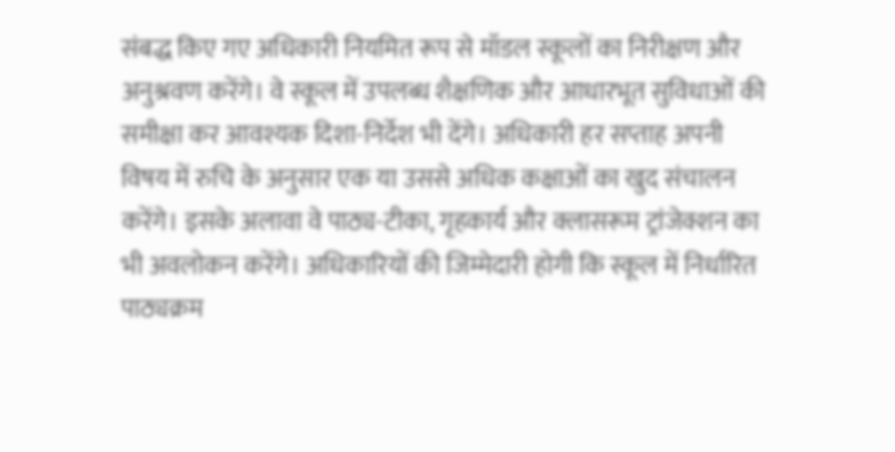संबद्ध किए गए अधिकारी नियमित रूप से मॉडल स्कूलों का निरीक्षण और अनुश्रवण करेंगे। वे स्कूल में उपलब्ध शैक्षणिक और आधारभूत सुविधाओं की समीक्षा कर आवश्यक दिशा-निर्देश भी देंगे। अधिकारी हर सप्ताह अपनी विषय में रुचि के अनुसार एक या उससे अधिक कक्षाओं का खुद संचालन करेंगे। इसके अलावा वे पाठ्य-टीका, गृहकार्य और क्लासरूम ट्रांजेक्शन का भी अवलोकन करेंगे। अधिकारियों की जिम्मेदारी होगी कि स्कूल में निर्धारित पाठ्यक्रम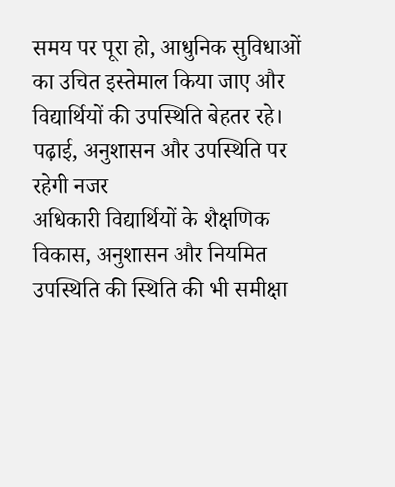समय पर पूरा हो, आधुनिक सुविधाओं का उचित इस्तेमाल किया जाए और विद्यार्थियों की उपस्थिति बेहतर रहे।
पढ़ाई, अनुशासन और उपस्थिति पर रहेगी नजर
अधिकारी विद्यार्थियों के शैक्षणिक विकास, अनुशासन और नियमित उपस्थिति की स्थिति की भी समीक्षा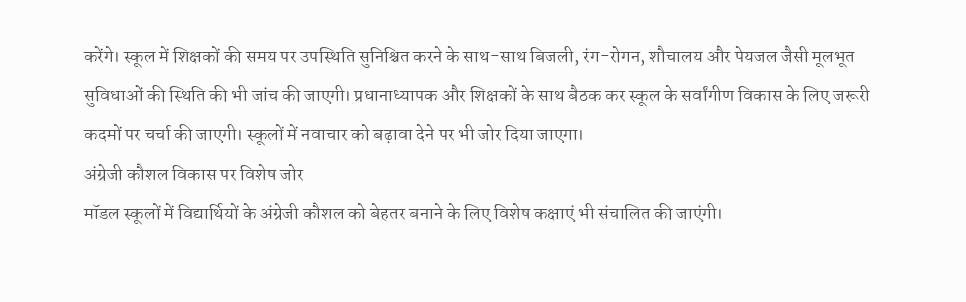करेंगे। स्कूल में शिक्षकों की समय पर उपस्थिति सुनिश्चित करने के साथ-साथ बिजली, रंग-रोगन, शौचालय और पेयजल जैसी मूलभूत सुविधाओं की स्थिति की भी जांच की जाएगी। प्रधानाध्यापक और शिक्षकों के साथ बैठक कर स्कूल के सर्वांगीण विकास के लिए जरूरी कदमों पर चर्चा की जाएगी। स्कूलों में नवाचार को बढ़ावा देने पर भी जोर दिया जाएगा।
अंग्रेजी कौशल विकास पर विशेष जोर
मॉडल स्कूलों में विद्यार्थियों के अंग्रेजी कौशल को बेहतर बनाने के लिए विशेष कक्षाएं भी संचालित की जाएंगी।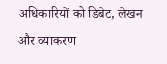अधिकारियों को डिबेट, लेखन और व्याकरण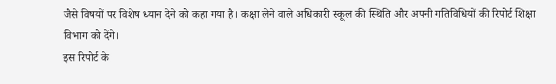जैसे विषयों पर विशेष ध्यान देने को कहा गया है। कक्षा लेने वाले अधिकारी स्कूल की स्थिति और अपनी गतिविधियों की रिपोर्ट शिक्षा विभाग को देंगे।
इस रिपोर्ट के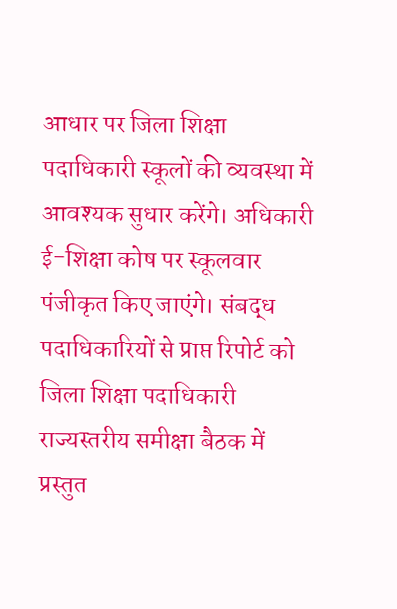आधार पर जिला शिक्षा पदाधिकारी स्कूलों की व्यवस्था में आवश्यक सुधार करेंगे। अधिकारी ई-शिक्षा कोष पर स्कूलवार पंजीकृत किए जाएंगे। संबद्ध पदाधिकारियों से प्राप्त रिपोर्ट को जिला शिक्षा पदाधिकारी राज्यस्तरीय समीक्षा बैठक में प्रस्तुत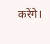करेंगे।